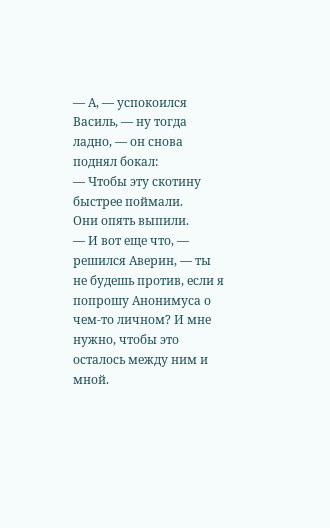— А, — успокоился Василь, — ну тогда ладно, — он снова поднял бокал:
— Чтобы эту скотину быстрее поймали.
Они опять выпили.
— И вот еще что, — решился Аверин, — ты не будешь против, если я попрошу Анонимуса о чем-то личном? И мне нужно, чтобы это осталось между ним и мной.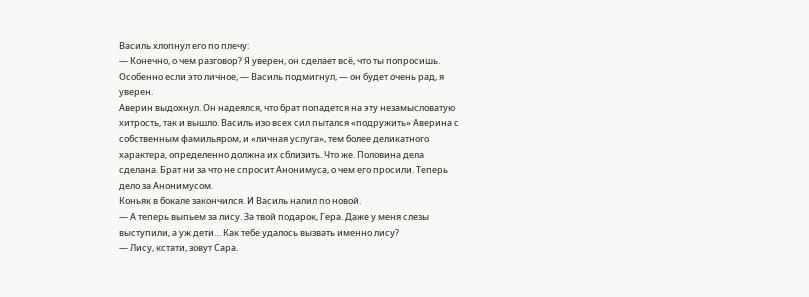Василь хлопнул его по плечу:
— Конечно, о чем разговор? Я уверен, он сделает всё, что ты попросишь. Особенно если это личное, — Василь подмигнул, — он будет очень рад, я уверен.
Аверин выдохнул. Он надеялся, что брат попадется на эту незамысловатую хитрость, так и вышло. Василь изо всех сил пытался «подружить» Аверина с собственным фамильяром, и «личная услуга», тем более деликатного характера, определенно должна их сблизить. Что же. Половина дела сделана. Брат ни за что не спросит Анонимуса, о чем его просили. Теперь дело за Анонимусом.
Коньяк в бокале закончился. И Василь налил по новой.
— А теперь выпьем за лису. За твой подарок, Гера. Даже у меня слезы выступили, а уж дети… Как тебе удалось вызвать именно лису?
— Лису, кстати, зовут Сара.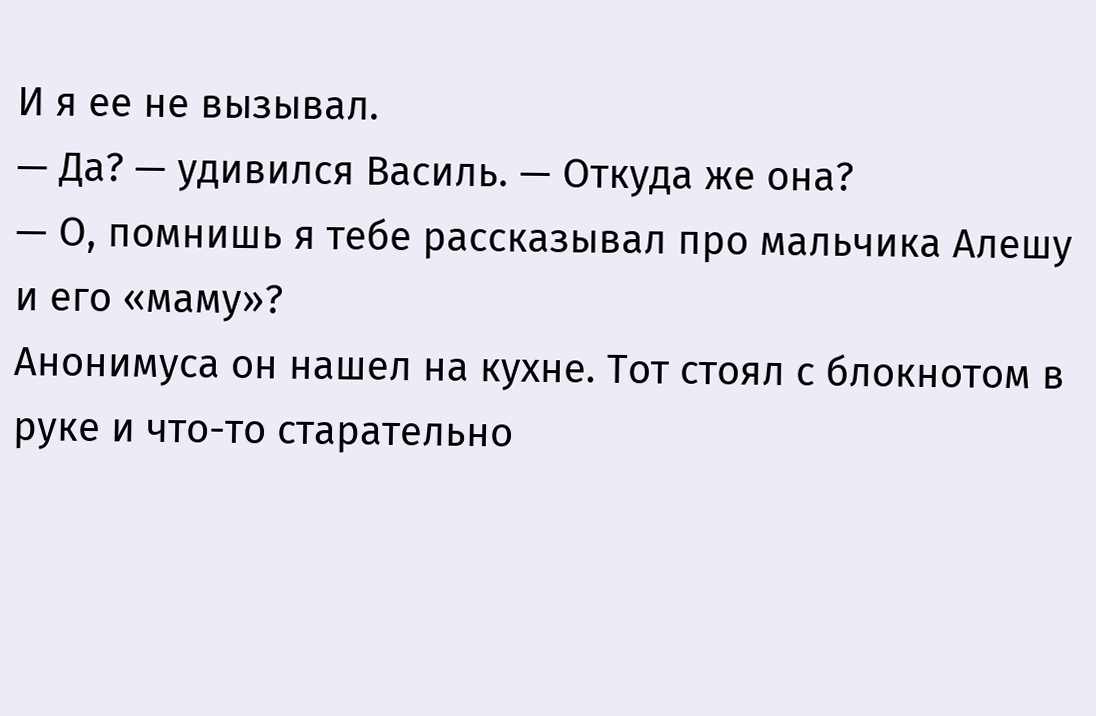И я ее не вызывал.
— Да? — удивился Василь. — Откуда же она?
— О, помнишь я тебе рассказывал про мальчика Алешу и его «маму»?
Анонимуса он нашел на кухне. Тот стоял с блокнотом в руке и что-то старательно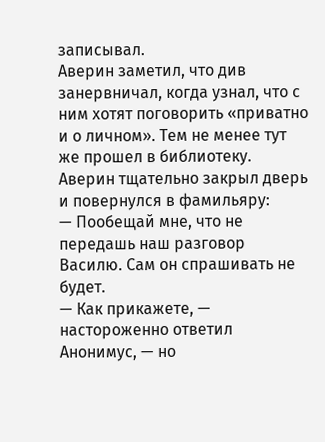записывал.
Аверин заметил, что див занервничал, когда узнал, что с ним хотят поговорить «приватно и о личном». Тем не менее тут же прошел в библиотеку. Аверин тщательно закрыл дверь и повернулся в фамильяру:
— Пообещай мне, что не передашь наш разговор Василю. Сам он спрашивать не будет.
— Как прикажете, — настороженно ответил Анонимус, — но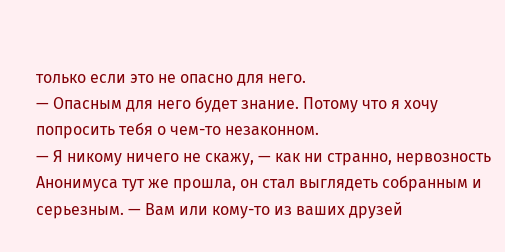только если это не опасно для него.
— Опасным для него будет знание. Потому что я хочу попросить тебя о чем-то незаконном.
— Я никому ничего не скажу, — как ни странно, нервозность Анонимуса тут же прошла, он стал выглядеть собранным и серьезным. — Вам или кому-то из ваших друзей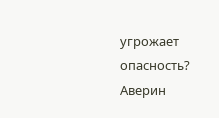угрожает опасность?
Аверин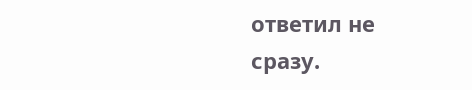ответил не сразу.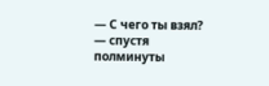— С чего ты взял? — спустя полминуты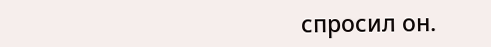спросил он.